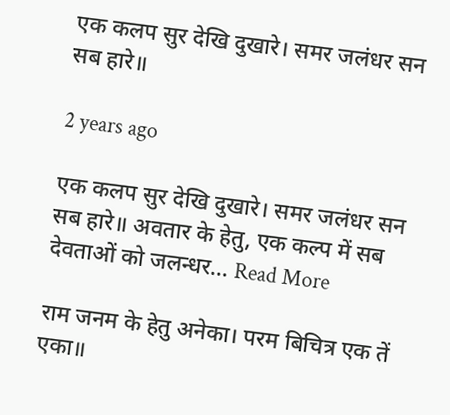एक कलप सुर देखि दुखारे। समर जलंधर सन सब हारे॥

2 years ago

एक कलप सुर देखि दुखारे। समर जलंधर सन सब हारे॥ अवतार के हेतु, एक कल्प में सब देवताओं को जलन्धर… Read More

राम जनम के हेतु अनेका। परम बिचित्र एक तें एका॥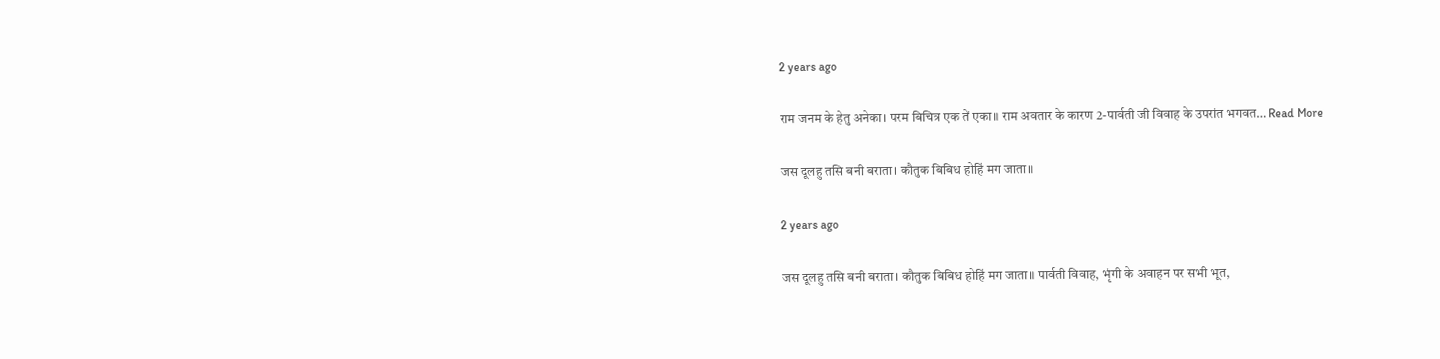2 years ago

राम जनम के हेतु अनेका। परम बिचित्र एक तें एका॥ राम अवतार के कारण 2-पार्वती जी विवाह के उपरांत भगवत… Read More

जस दूलहु तसि बनी बराता। कौतुक बिबिध होहिं मग जाता॥

2 years ago

जस दूलहु तसि बनी बराता। कौतुक बिबिध होहिं मग जाता॥ पार्वती विवाह, भृंगी के अवाहन पर सभी भूत,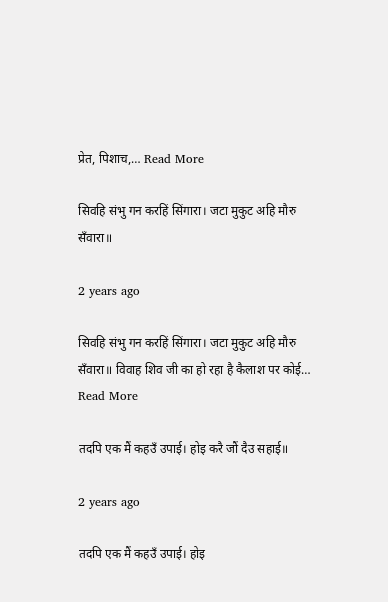प्रेत, पिशाच,… Read More

सिवहि संभु गन करहिं सिंगारा। जटा मुकुट अहि मौरु सँवारा॥

2 years ago

सिवहि संभु गन करहिं सिंगारा। जटा मुकुट अहि मौरु सँवारा॥ विवाह शिव जी का हो रहा है कैलाश पर कोई… Read More

तदपि एक मैं कहउँ उपाई। होइ करै जौं दैउ सहाई॥

2 years ago

तदपि एक मैं कहउँ उपाई। होइ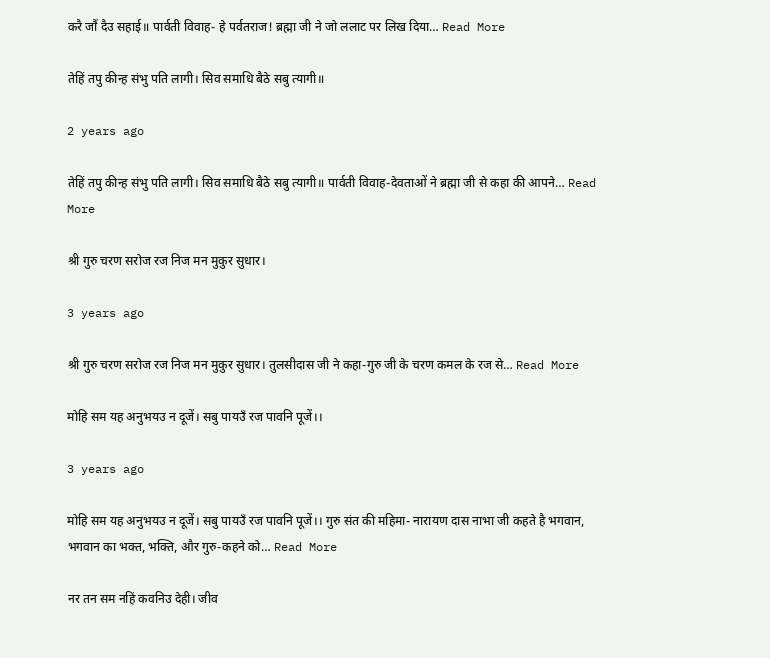करै जौं दैउ सहाई॥ पार्वती विवाह- हे पर्वतराज! ब्रह्मा जी ने जो ललाट पर लिख दिया… Read More

तेहिं तपु कीन्ह संभु पति लागी। सिव समाधि बैठे सबु त्यागी॥

2 years ago

तेहिं तपु कीन्ह संभु पति लागी। सिव समाधि बैठे सबु त्यागी॥ पार्वती विवाह-देवताओं ने ब्रह्मा जी से कहा की आपने… Read More

श्री गुरु चरण सरोज रज निज मन मुकुर सुधार।

3 years ago

श्री गुरु चरण सरोज रज निज मन मुकुर सुधार। तुलसीदास जी ने कहा-गुरु जी के चरण कमल के रज से… Read More

मोहि सम यह अनुभयउ न दूजें। सबु पायउँ रज पावनि पूजें।।

3 years ago

मोहि सम यह अनुभयउ न दूजें। सबु पायउँ रज पावनि पूजें।। गुरु संत की महिमा- नारायण दास नाभा जी कहते है भगवान, भगवान का भक्त, भक्ति, और गुरु-कहने को… Read More

नर तन सम नहिं कवनिउ देही। जीव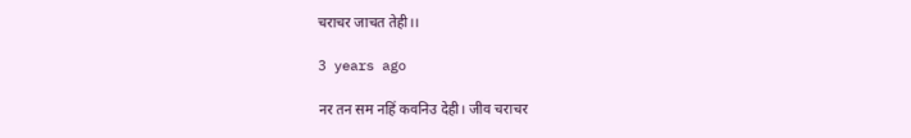चराचर जाचत तेही।।

3 years ago

नर तन सम नहिं कवनिउ देही। जीव चराचर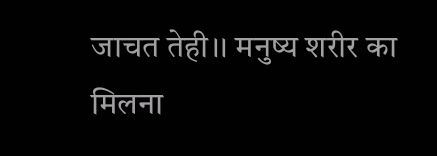जाचत तेही।। मनुष्य शरीर का मिलना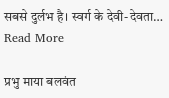सबसे दुर्लभ है। स्वर्ग के देवी-देवता… Read More

प्रभु माया बलवंत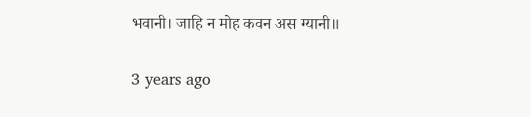भवानी। जाहि न मोह कवन अस ग्यानी॥

3 years ago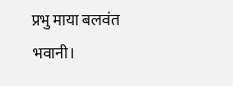प्रभु माया बलवंत भवानी।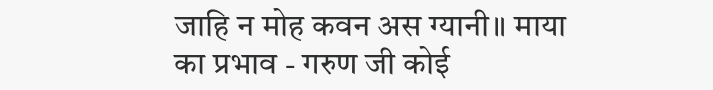जाहि न मोह कवन अस ग्यानी॥ माया का प्रभाव - गरुण जी कोई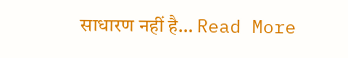साधारण नहीं है… Read More